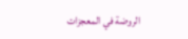الروضة في المعجزات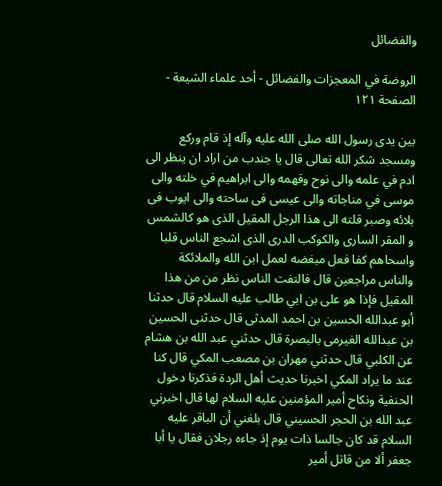والفضائل

الروضة في المعجزات والفضائل - أحد علماء الشيعة - الصفحة ١٢١

بين يدى رسول الله صلى الله عليه وآله إذ قام وركع ومسجد شكر الله تعالى قال يا جندب من اراد ان ينظر الى ادم في علمه والى نوح وقهمه والى ابراهيم في خلته والى موسى في مناجاته والى عيسى فى ساحته والى ايوب فى بلائه وصبر قلته الى هذا الرجل المقيل الذى هو كالشمس و المقر السارى والكوكب الدرى الذى اشجع الناس قلبا واسحاهم كفا فعل مبغضه لعمل ابن الله والملائكة والناس مراجعين قال فالتفت الناس نظر من من هذا المقيل فإذا هو على بن ابي طالب عليه السلام قال حدثنا أبو عبدالله الحسين بن احمد المدثى قال حدثنى الحسين بن عبدالله الغيرمى بالبصرة قال حدثني عبد الله بن هشام عن الكلبي قال حدثني مهران بن مصعب المكي قال كنا عند ما يراد المكي اخبرنا حديث أهل الردة فذكرنا دخول الحنفية ونكاح أمير المؤمنين عليه السلام لها قال اخبرني عبد الله بن الحجر الحسيني قال بلغني أن الباقر عليه السلام قد كان جالسا ذات يوم إذ جاءه رجلان فقال يا أبا جعفر ألا من قاتل أمير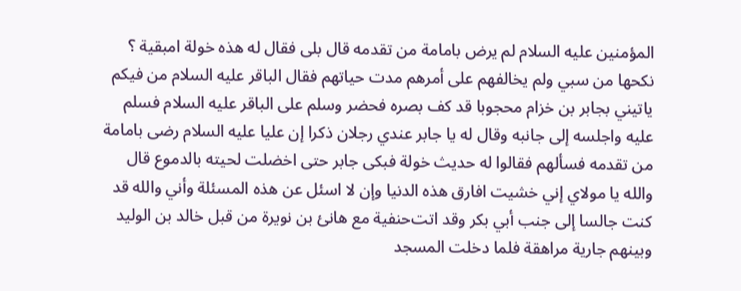المؤمنين عليه السلام لم يرض بامامة من تقدمه قال بلى فقال له هذه خولة امبقية ؟ نكحها من سبي ولم يخالفهم على أمرهم مدت حياتهم فقال الباقر عليه السلام من فيكم ياتيني بجابر بن خزام محجوبا قد كف بصره فحضر وسلم على الباقر عليه السلام فسلم عليه واجلسه إلى جانبه وقال له يا جابر عندي رجلان ذكرا إن عليا عليه السلام رضى بامامة من تقدمه فسألهم فقالوا له حديث خولة فبكى جابر حتى اخضلت لحيته بالدموع قال والله يا مولاي إني خشيت افارق هذه الدنيا وإن لا اسئل عن هذه المسئلة وأني والله قد كنت جالسا إلى جنب أبي بكر وقد اتت‌حنفية مع هانئ بن نويرة من قبل خالد بن الوليد وبينهم جارية مراهقة فلما دخلت المسجد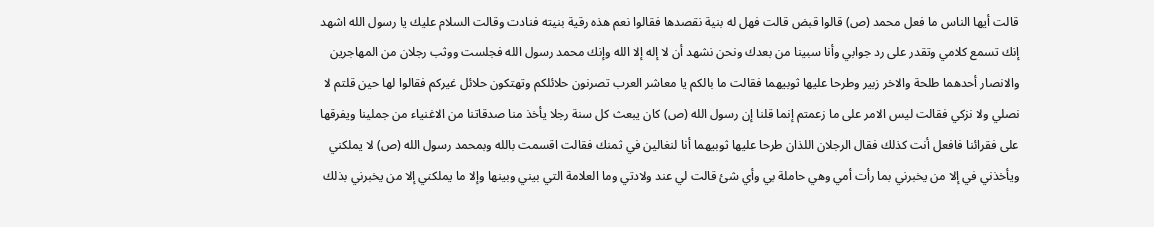قالت أيها الناس ما فعل محمد (ص) قالوا قبض قالت فهل له بنية نقصدها فقالوا نعم هذه رقية بنيته فنادت وقالت السلام عليك يا رسول الله اشهد إنك تسمع كلامي وتقدر على رد جوابي وأنا سبينا من بعدك ونحن نشهد أن لا إله إلا الله وإنك محمد رسول الله فجلست ووثب رجلان من المهاجرين والانصار أحدهما طلحة والاخر زبير وطرحا عليها ثوبيهما فقالت ما بالكم يا معاشر العرب تصرنون حلائلكم وتهتكون حلائل غيركم فقالوا لها حين قلتم لا نصلي ولا نزكي فقالت ليس الامر على ما زعمتم إنما قلنا إن رسول الله (ص) كان يبعث كل سنة رجلا يأخذ منا صدقاتنا من الاغنياء من جملينا ويفرقها على فقرائنا فافعل أنت كذلك فقال الرجلان اللذان طرحا عليها ثوبيهما أنا لنغالين في ثمنك فقالت اقسمت بالله وبمحمد رسول الله (ص) لا يملكني ويأخذني في إلا من يخبرني بما رأت أمي وهي حاملة بي وأي شئ قالت لي عند ولادتي وما العلامة التي بيني وبينها وإلا ما يملكني إلا من يخبرني بذلك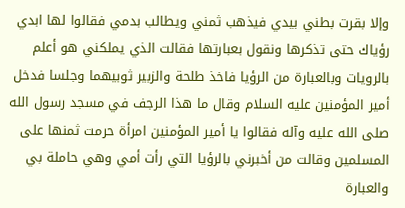وإلا بقرت بطني بيدي فيذهب ثمني ويطالب بدمي فقالوا لها ابدي رؤياك حتى تذكرها ونقول بعبارتها فقالت الذي يملكني هو أعلم بالرويات وبالعبارة من الرؤيا فاخذ طلحة والزبير ثوبيهما وجلسا فدخل أمير المؤمنين عليه السلام وقال ما هذا الرجف في مسجد رسول الله صلى الله عليه وآله فقالوا يا أمير المؤمنين امرأة حرمت ثمنها على المسلمين وقالت من أخبرني بالرؤيا التي رأت أمي وهي حاملة بي والعبارة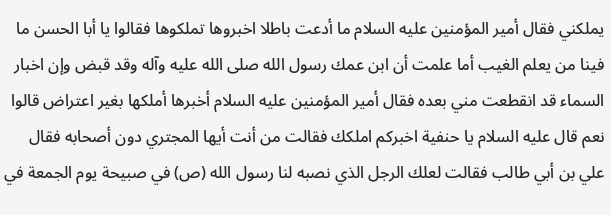يملكني فقال أمير المؤمنين عليه السلام ما أدعت باطلا اخبروها تملكوها فقالوا يا أبا الحسن ما فينا من يعلم الغيب أما علمت أن ابن عمك رسول الله صلى الله عليه وآله وقد قبض وإن اخبار السماء قد انقطعت مني بعده فقال أمير المؤمنين عليه السلام أخبرها أملكها بغير اعتراض قالوا نعم قال عليه السلام يا حنفية اخبركم املكك فقالت من أنت أيها المجتري دون أصحابه فقال علي بن أبي طالب فقالت لعلك الرجل الذي نصبه لنا رسول الله (ص) في صبيحة يوم الجمعة في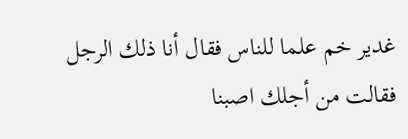غدير خم علما للناس فقال أنا ذلك الرجل فقالت من أجلك اصبنا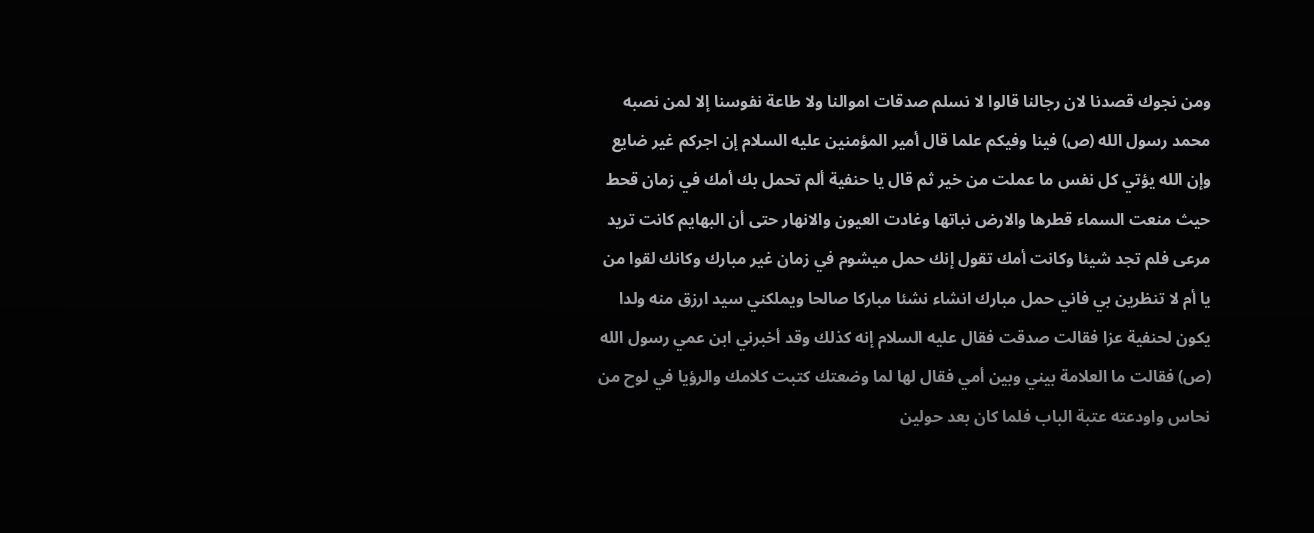ومن نجوك قصدنا لان رجالنا قالوا لا نسلم صدقات اموالنا ولا طاعة نفوسنا إلا لمن نصبه محمد رسول الله (ص) فينا وفيكم علما قال أمير المؤمنين عليه السلام إن اجركم غير ضايع وإن الله يؤتي كل نفس ما عملت من خير ثم قال يا حنفية ألم تحمل بك أمك في زمان قحط حيث منعت السماء قطرها والارض نباتها وغادت العيون والانهار حتى أن البهايم كانت تريد مرعى فلم تجد شيئا وكانت أمك تقول إنك حمل ميشوم في زمان غير مبارك وكانك لقوا من يا أم لا تنظرين بي فاني حمل مبارك انشاء نشئا مباركا صالحا ويملكني سيد ارزق منه ولدا يكون لحنفية عزا فقالت صدقت فقال عليه السلام إنه كذلك وقد أخبرني ابن عمي رسول الله (ص) فقالت ما العلامة بيني وبين أمي فقال لها لما وضعتك كتبت كلامك والرؤيا في لوح من نحاس واودعته عتبة الباب فلما كان بعد حولين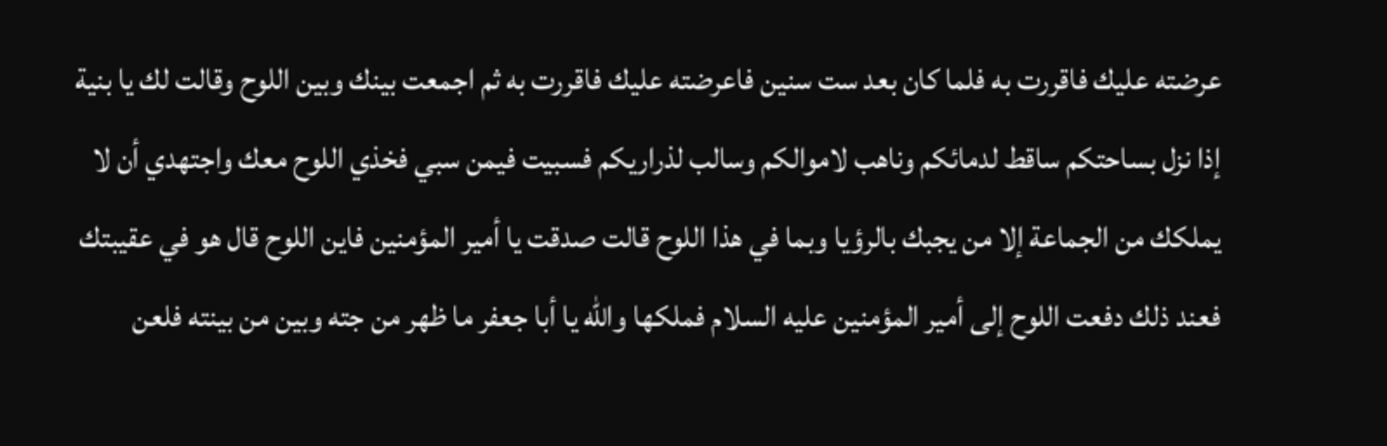عرضته عليك فاقررت به فلما كان بعد ست سنين فاعرضته عليك فاقررت به ثم اجمعت بينك وبين اللوح وقالت لك يا بنية إذا نزل بساحتكم ساقط لدمائكم وناهب لاموالكم وسالب لذراريكم فسبيت فيمن سبي فخذي اللوح معك واجتهدي أن لا يملكك من الجماعة إلا من يجبك بالرؤيا وبما في هذا اللوح قالت صدقت يا أمير المؤمنين فاين اللوح قال هو في عقيبتك فعند ذلك دفعت اللوح إلى أمير المؤمنين عليه السلام فملكها والله يا أبا جعفر ما ظهر من جته وبين من بينته فلعن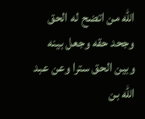الله من اتضح له الحق وجحد حقه وجعل بينه وبين الحق سترا وعن عبد الله بن